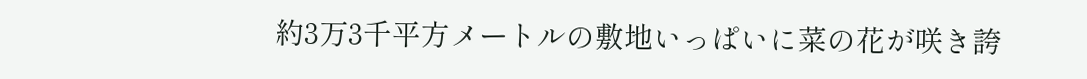約3万3千平方メートルの敷地いっぱいに菜の花が咲き誇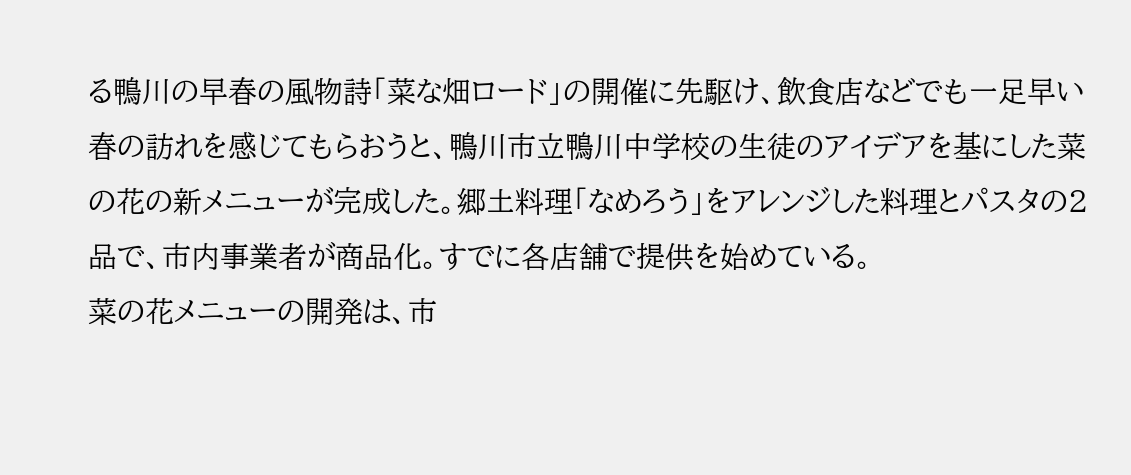る鴨川の早春の風物詩「菜な畑ロード」の開催に先駆け、飲食店などでも一足早い春の訪れを感じてもらおうと、鴨川市立鴨川中学校の生徒のアイデアを基にした菜の花の新メニューが完成した。郷土料理「なめろう」をアレンジした料理とパスタの2品で、市内事業者が商品化。すでに各店舗で提供を始めている。
菜の花メニューの開発は、市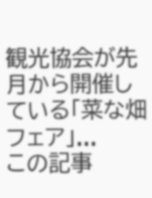観光協会が先月から開催している「菜な畑フェア」...
この記事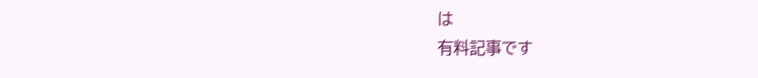は
有料記事です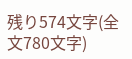残り574文字(全文780文字)